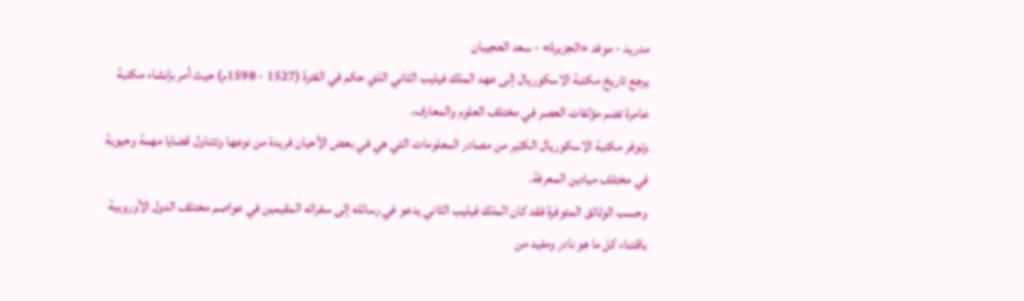مدريد - موفد «الجزيرة» - سعد العجيبان
يرجع تاريخ مكتبة الاسكوريال إلى عهد الملك فيليب الثاني الذي حكم في الفترة (1527 - 1598م) حيث أمر بإنشاء مكتبة عامرة تضم مؤلفات العصر في مختلف العلوم والمعارف.
وتوفر مكتبة الاسكوريال الكثير من مصادر المعلومات التي هي في بعض الأحيان فريدة من نوعها وتتناول قضايا مهمة وحيوية في مختلف ميادين المعرفة.
وحسب الوثائق المتوفرة فقد كان الملك فيليب الثاني يدعو في رسائله إلى سفرائه المقيمين في عواصم مختلف الدول الأوروبية باقتناء كل ما هو نادر ومفيد من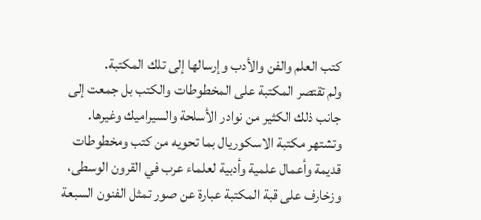كتب العلم والفن والأدب وإرسالها إلى تلك المكتبة.
ولم تقتصر المكتبة على المخطوطات والكتب بل جمعت إلى جانب ذلك الكثير من نوادر الأسلحة والسيراميك وغيرها.
وتشتهر مكتبة الاسكوريال بما تحويه من كتب ومخطوطات قديمة وأعمال علمية وأدبية لعلماء عرب في القرون الوسطى، وزخارف على قبة المكتبة عبارة عن صور تمثل الفنون السبعة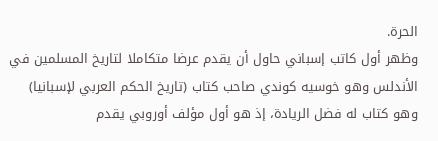الحرة.
وظهر أول كاتب إسباني حاول أن يقدم عرضا متكاملا لتاريخ المسلمين في الأندلس وهو خوسيه كوندي صاحب كتاب (تاريخ الحكم العربي لإسبانيا) وهو كتاب له فضل الريادة، إذ هو أول مؤلف أوروبي يقدم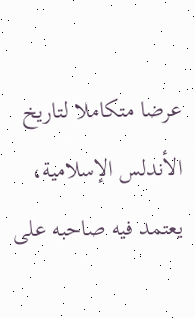عرضا متكاملا لتاريخ الأندلس الإسلامية، يعتمد فيه صاحبه على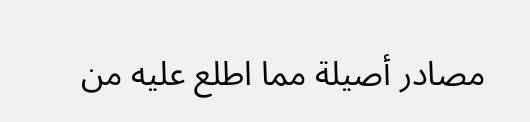مصادر أصيلة مما اطلع عليه من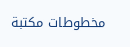مخطوطات مكتبة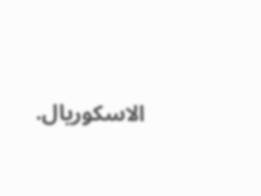الاسكوريال.